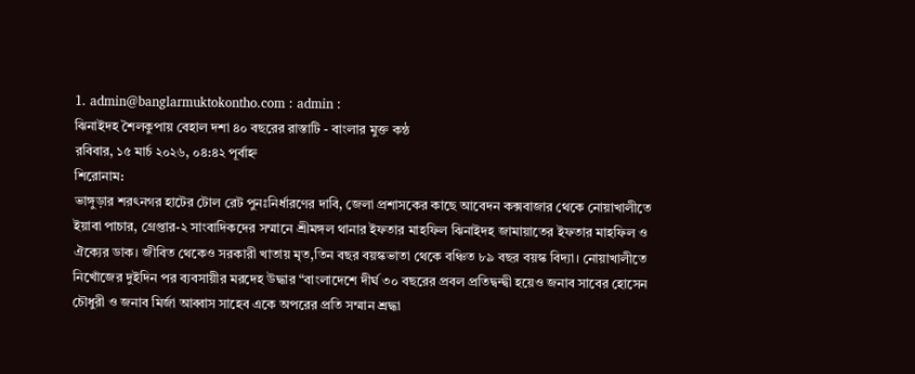1. admin@banglarmuktokontho.com : admin :
ঝিনাইদহ শৈলকুপায় বেহাল দশা ৪০ বছরের রাস্তাটি - বাংলার মুক্ত কন্ঠ
রবিবার, ১৫ মার্চ ২০২৬, ০৪:৪২ পূর্বাহ্ন
শিরোনাম:
ভাঙ্গুড়ার শরৎনগর হাটের টোল রেট পুনঃনির্ধারণের দাবি, জেলা প্রশাসকের কাছে আবেদন কক্সবাজার থেকে নোয়াখালীতে ইয়াবা পাচার, গ্রেপ্তার-২ সাংবাদিকদের সম্মানে শ্রীমঙ্গল থানার ইফতার মাহফিল ঝিনাইদহ জামায়াতের ইফতার মাহফিল ও ঐক্যের ডাক। জীবিত থেকেও সরকারী খাতায় মৃত,তিন বছর বয়স্কভাতা থেকে বঞ্চিত ৮৯ বছর বয়স্ক বিদ্যা। নোয়াখালীতে নিখোঁজের দুইদিন পর ব্যবসায়ীর মরদেহ উদ্ধার “বাংলাদেশে দীর্ঘ ৩০ বছরের প্রবল প্রতিদ্বন্দ্বী হয়েও জনাব সাবের হোসেন চৌধুরী ও জনাব মির্জা আব্বাস সাহেব একে অপরের প্রতি সম্মান শ্রদ্ধা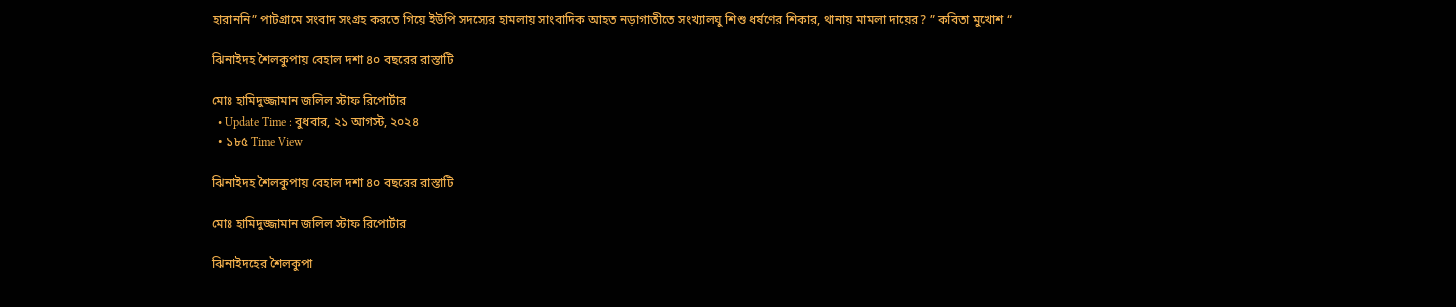হারাননি” পাটগ্রামে সংবাদ সংগ্রহ করতে গিয়ে ইউপি সদস্যের হামলায় সাংবাদিক আহত নড়াগাতীতে সংখ্যালঘু শিশু ধর্ষণের শিকার, থানায় মামলা দায়ের? ” কবিতা মুখোশ “

ঝিনাইদহ শৈলকুপায় বেহাল দশা ৪০ বছরের রাস্তাটি

মোঃ হামিদুজ্জামান জলিল স্টাফ রিপোর্টার
  • Update Time : বুধবার, ২১ আগস্ট, ২০২৪
  • ১৮৫ Time View

ঝিনাইদহ শৈলকুপায় বেহাল দশা ৪০ বছরের রাস্তাটি

মোঃ হামিদুজ্জামান জলিল স্টাফ রিপোর্টার

ঝিনাইদহের শৈলকুপা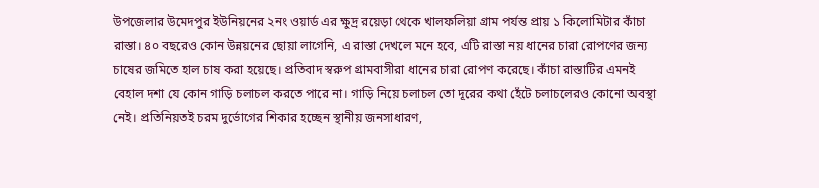উপজেলার উমেদপুর ইউনিয়নের ২নং ওয়ার্ড এর ক্ষুদ্র রয়েড়া থেকে খালফলিয়া গ্রাম পর্যন্ত প্রায় ১ কিলোমিটার কাঁচা রাস্তা। ৪০ বছরেও কোন উন্নয়নের ছোয়া লাগেনি, এ রাস্তা দেখলে মনে হবে, এটি রাস্তা নয় ধানের চারা রোপণের জন্য চাষের জমিতে হাল চাষ করা হয়েছে। প্রতিবাদ স্বরুপ গ্রামবাসীরা ধানের চারা রোপণ করেছে। কাঁচা রাস্তাটির এমনই বেহাল দশা যে কোন গাড়ি চলাচল করতে পারে না। গাড়ি নিয়ে চলাচল তো দূরের কথা হেঁটে চলাচলেরও কোনো অবস্থা নেই। প্রতিনিয়তই চরম দুর্ভোগের শিকার হচ্ছেন স্থানীয় জনসাধারণ,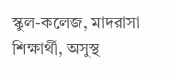স্কুল-কলেজ, মাদরাসা শিক্ষার্থী, অসুস্থ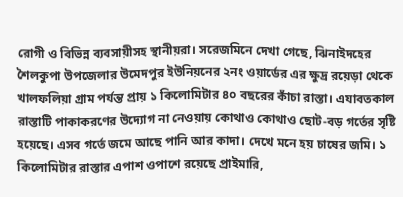রোগী ও বিভিন্ন ব্যবসায়ীসহ স্থানীয়রা। সরেজমিনে দেখা গেছে, ঝিনাইদহের শৈলকুপা উপজেলার উমেদপুর ইউনিয়নের ২নং ওয়ার্ডের এর ক্ষুদ্র রয়েড়া থেকে খালফলিয়া গ্রাম পর্যন্ত প্রায় ১ কিলোমিটার ৪০ বছরের কাঁচা রাস্তা। এযাবতকাল রাস্তাটি পাকাকরণের উদ্যোগ না নেওয়ায় কোথাও কোথাও ছোট-বড় গর্তের সৃষ্টি হয়েছে। এসব গর্তে জমে আছে পানি আর কাদা। দেখে মনে হয় চাষের জমি। ১ কিলোমিটার রাস্তার এপাশ ওপাশে রয়েছে প্রাইমারি,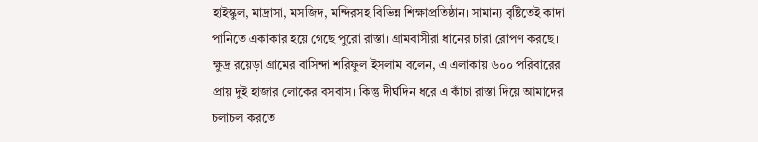হাইস্কুল, মাদ্রাসা, মসজিদ, মন্দিরসহ বিভিন্ন শিক্ষাপ্রতিষ্ঠান। সামান্য বৃষ্টিতেই কাদা পানিতে একাকার হয়ে গেছে পুরো রাস্তা। গ্রামবাসীরা ধানের চারা রোপণ করছে। ক্ষুদ্র রয়েড়া গ্রামের বাসিন্দা শরিফুল ইসলাম বলেন, এ এলাকায় ৬০০ পরিবারের প্রায় দুই হাজার লোকের বসবাস। কিন্তু দীর্ঘদিন ধরে এ কাঁচা রাস্তা দিয়ে আমাদের চলাচল করতে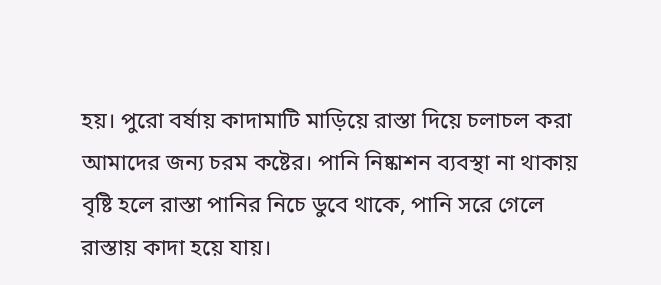হয়। পুরো বর্ষায় কাদামাটি মাড়িয়ে রাস্তা দিয়ে চলাচল করা আমাদের জন্য চরম কষ্টের। পানি নিষ্কাশন ব্যবস্থা না থাকায় বৃষ্টি হলে রাস্তা পানির নিচে ডুবে থাকে, পানি সরে গেলে রাস্তায় কাদা হয়ে যায়।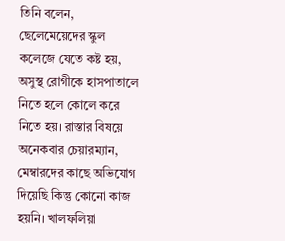তিনি বলেন, ছেলেমেয়েদের স্কুল কলেজে যেতে কষ্ট হয়, অসুস্থ রোগীকে হাসপাতালে নিতে হলে কোলে করে নিতে হয়। রাস্তার বিষয়ে অনেকবার চেয়ারম্যান, মেম্বারদের কাছে অভিযোগ দিয়েছি কিন্তু কোনো কাজ হয়নি। খালফলিয়া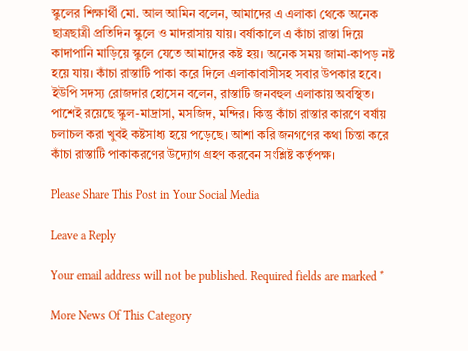স্কুলের শিক্ষার্থী মো. আল আমিন বলেন, আমাদের এ এলাকা থেকে অনেক ছাত্রছাত্রী প্রতিদিন স্কুলে ও মাদরাসায় যায়। বর্ষাকালে এ কাঁচা রাস্তা দিয়ে কাদাপানি মাড়িয়ে স্কুলে যেতে আমাদের কষ্ট হয়। অনেক সময় জামা-কাপড় নষ্ট হয়ে যায়। কাঁচা রাস্তাটি পাকা করে দিলে এলাকাবাসীসহ সবার উপকার হবে। ইউপি সদস্য রোজদার হোসেন বলেন, রাস্তাটি জনবহুল এলাকায় অবস্থিত। পাশেই রয়েছে স্কুল-মাদ্রাসা, মসজিদ, মন্দির। কিন্তু কাঁচা রাস্তার কারণে বর্ষায় চলাচল করা খুবই কষ্টসাধ্য হয়ে পড়েছে। আশা করি জনগণের কথা চিন্তা করে কাঁচা রাস্তাটি পাকাকরণের উদ্যোগ গ্রহণ করবেন সংশ্লিষ্ট কর্তৃপক্ষ।

Please Share This Post in Your Social Media

Leave a Reply

Your email address will not be published. Required fields are marked *

More News Of This Category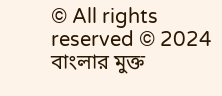© All rights reserved © 2024 বাংলার মুক্ত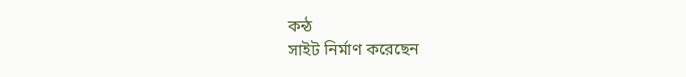কন্ঠ
সাইট নির্মাণ করেছেন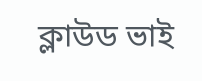ক্লাউড ভাই